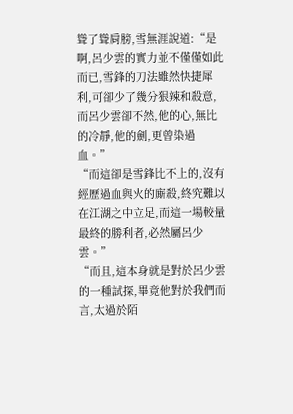聳了聳肩膀,雪無涯說道:“是啊,呂少雲的實力並不僅僅如此而已,雪鋒的刀法雖然快捷犀利,可卻少了幾分狠辣和殺意,而呂少雲卻不然,他的心,無比的冷靜,他的劍,更曾染過血。”
“而這卻是雪鋒比不上的,沒有經歷過血與火的廝殺,終究難以在江湖之中立足,而這一場較量最終的勝利者,必然屬呂少雲。”
“而且,這本身就是對於呂少雲的一種試探,畢竟他對於我們而言,太過於陌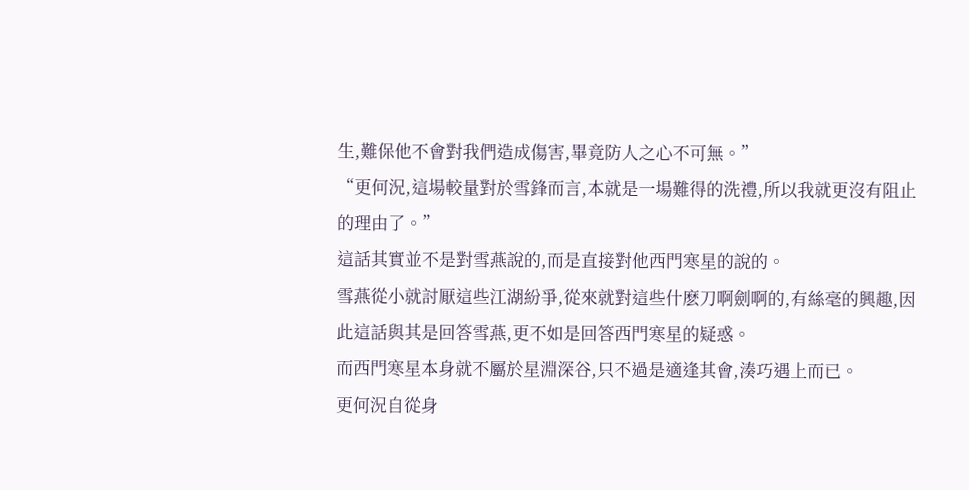生,難保他不會對我們造成傷害,畢竟防人之心不可無。”
“更何況,這場較量對於雪鋒而言,本就是一場難得的洗禮,所以我就更沒有阻止的理由了。”
這話其實並不是對雪燕說的,而是直接對他西門寒星的說的。
雪燕從小就討厭這些江湖紛爭,從來就對這些什麽刀啊劍啊的,有絲毫的興趣,因此這話與其是回答雪燕,更不如是回答西門寒星的疑惑。
而西門寒星本身就不屬於星淵深谷,只不過是適逢其會,湊巧遇上而已。
更何況自從身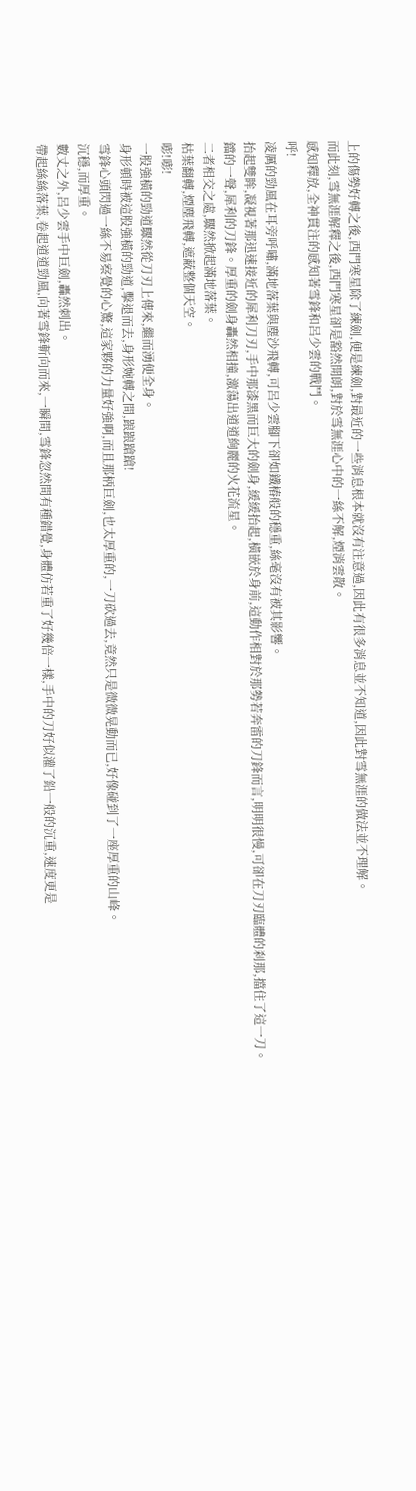上的傷勢好轉之後,西門寒星除了練劍,便是練劍,對最近的一些消息根本就沒有注意過,因此有很多消息並不知道,因此對雪無涯的做法並不理解。
而此刻,雪無涯解釋之後,西門寒星卻是豁然開朗,對於雪無涯心中的一絲不解,煙消雲散。
感知釋放,全神貫注的感知著雪鋒和呂少雲的戰鬥。
呼!
凌厲的勁風在耳旁呼嘯,滿地落葉與塵沙飛轉,可呂少雲腳下卻如鐵樁般的穩重,絲毫沒有被其影響。
抬起雙眸,凝視著那迅速接近的犀利刀刃,手中那漆黑而巨大的劍身,緩緩抬起,橫嵌於身前,這動作相對於那勢若奔雷的刀鋒而言,明明很慢,可卻在刀刃臨體的刹那,擋住了這一刀。
鐺的一聲,犀利的刀鋒。厚重的劍身轟然相撞,激蕩出道道絢麗的火花流星。
二者相交之處,驟然掀起滿地落葉。
枯葉翻轉,煙塵飛轉,遮蔽整個天空。
嘭!嘭!
一股強橫的勁道驟然從刀刃上傳來,繼而湧便全身。
身形頓時被這股強橫的勁道,擊退而去,身形婉轉之間,踉踉蹌蹌!
雪鋒心頭閃過一絲不易察覺的心驚,這家夥的力量好強啊,而且那柄巨劍,也太厚重的,一刀砍過去,竟然只是微微晃動而已,好像碰到了一座厚重的山峰。
沉穩,而厚重。
數丈之外,呂少雲手中巨劍,轟然刺出。
帶起絲絲落葉,卷起道道勁風,向著雪鋒斬向而來,一瞬間,雪鋒忽然間有種錯覺,身體仿若重了好幾倍一樣,手中的刀好似灌了鉛一般的沉重,速度更是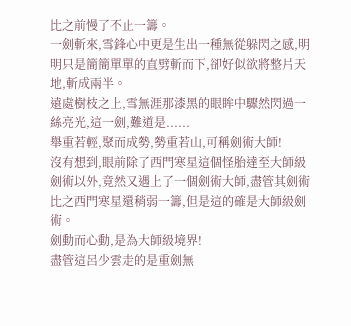比之前慢了不止一籌。
一劍斬來,雪鋒心中更是生出一種無從躲閃之感,明明只是簡簡單單的直劈斬而下,卻好似欲將整片天地,斬成兩半。
遠處樹枝之上,雪無涯那漆黑的眼眸中驟然閃過一絲亮光,這一劍,難道是......
舉重若輕,聚而成勢,勢重若山,可稱劍術大師!
沒有想到,眼前除了西門寒星這個怪胎達至大師級劍術以外,竟然又遇上了一個劍術大師,盡管其劍術比之西門寒星還稍弱一籌,但是這的確是大師級劍術。
劍動而心動,是為大師級境界!
盡管這呂少雲走的是重劍無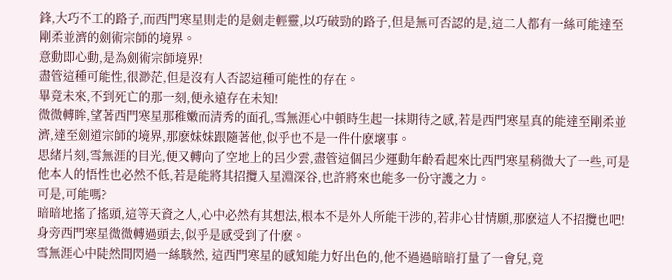鋒,大巧不工的路子,而西門寒星則走的是劍走輕靈,以巧破勁的路子,但是無可否認的是,這二人都有一絲可能達至剛柔並濟的劍術宗師的境界。
意動即心動,是為劍術宗師境界!
盡管這種可能性,很渺茫,但是沒有人否認這種可能性的存在。
畢竟未來,不到死亡的那一刻,便永遠存在未知!
微微轉眸,望著西門寒星那稚嫩而清秀的面孔,雪無涯心中頓時生起一抹期待之感,若是西門寒星真的能達至剛柔並濟,達至劍道宗師的境界,那麽妹妹跟隨著他,似乎也不是一件什麽壞事。
思緒片刻,雪無涯的目光,便又轉向了空地上的呂少雲,盡管這個呂少運動年齡看起來比西門寒星稍微大了一些,可是他本人的悟性也必然不低,若是能將其招攬入星淵深谷,也許將來也能多一份守護之力。
可是,可能嗎?
暗暗地搖了搖頭,這等天資之人,心中必然有其想法,根本不是外人所能干涉的,若非心甘情願,那麽這人不招攬也吧!
身旁西門寒星微微轉過頭去,似乎是感受到了什麽。
雪無涯心中陡然間閃過一絲駭然, 這西門寒星的感知能力好出色的,他不過過暗暗打量了一會兒,竟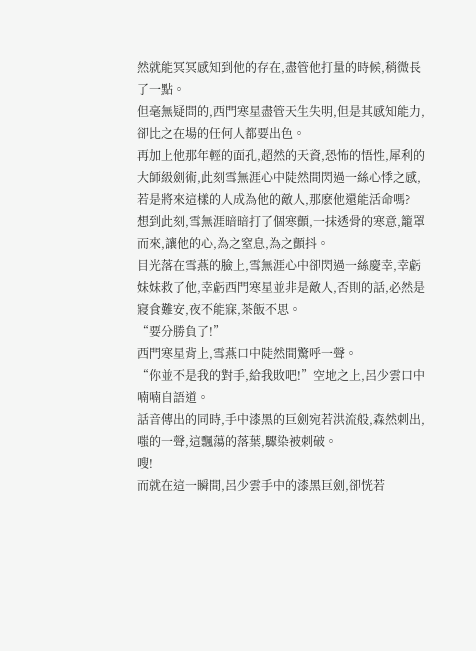然就能冥冥感知到他的存在,盡管他打量的時候,稍微長了一點。
但毫無疑問的,西門寒星盡管天生失明,但是其感知能力,卻比之在場的任何人都要出色。
再加上他那年輕的面孔,超然的天資,恐怖的悟性,犀利的大師級劍術,此刻雪無涯心中陡然間閃過一絲心悸之感,若是將來這樣的人成為他的敵人,那麽他還能活命嗎?
想到此刻,雪無涯暗暗打了個寒顫,一抹透骨的寒意,籠罩而來,讓他的心,為之窒息,為之顫抖。
目光落在雪燕的臉上,雪無涯心中卻閃過一絲慶幸,幸虧妹妹救了他,幸虧西門寒星並非是敵人,否則的話,必然是寢食難安,夜不能寐,茶飯不思。
“要分勝負了!”
西門寒星背上,雪燕口中陡然間驚呼一聲。
“你並不是我的對手,給我敗吧!”空地之上,呂少雲口中喃喃自語道。
話音傳出的同時,手中漆黑的巨劍宛若洪流般,森然刺出,嗤的一聲,這飄蕩的落葉,驟染被刺破。
嗖!
而就在這一瞬間,呂少雲手中的漆黑巨劍,卻恍若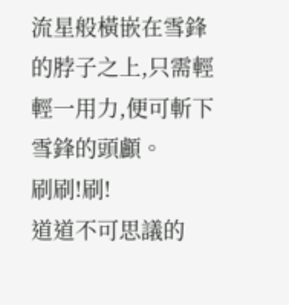流星般橫嵌在雪鋒的脖子之上,只需輕輕一用力,便可斬下雪鋒的頭顱。
刷刷!刷!
道道不可思議的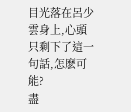目光落在呂少雲身上,心頭只剩下了這一句話,怎麽可能?
盡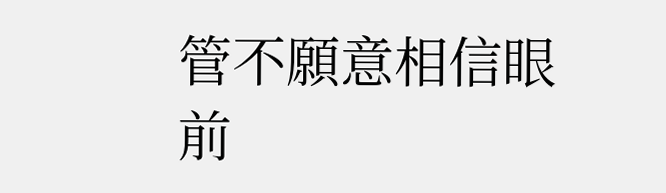管不願意相信眼前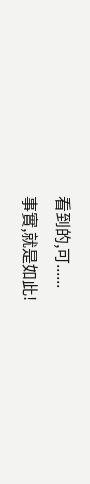看到的,可......
事實,就是如此!